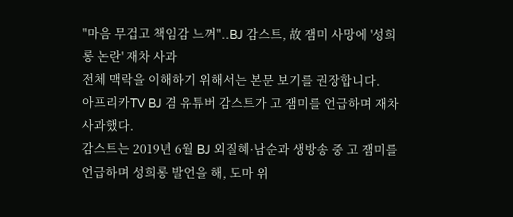"마음 무겁고 책임감 느껴"..BJ 감스트, 故 잼미 사망에 '성희롱 논란' 재차 사과
전체 맥락을 이해하기 위해서는 본문 보기를 권장합니다.
아프리카TV BJ 겸 유튜버 감스트가 고 잼미를 언급하며 재차 사과했다.
감스트는 2019년 6월 BJ 외질혜·남순과 생방송 중 고 잼미를 언급하며 성희롱 발언을 해, 도마 위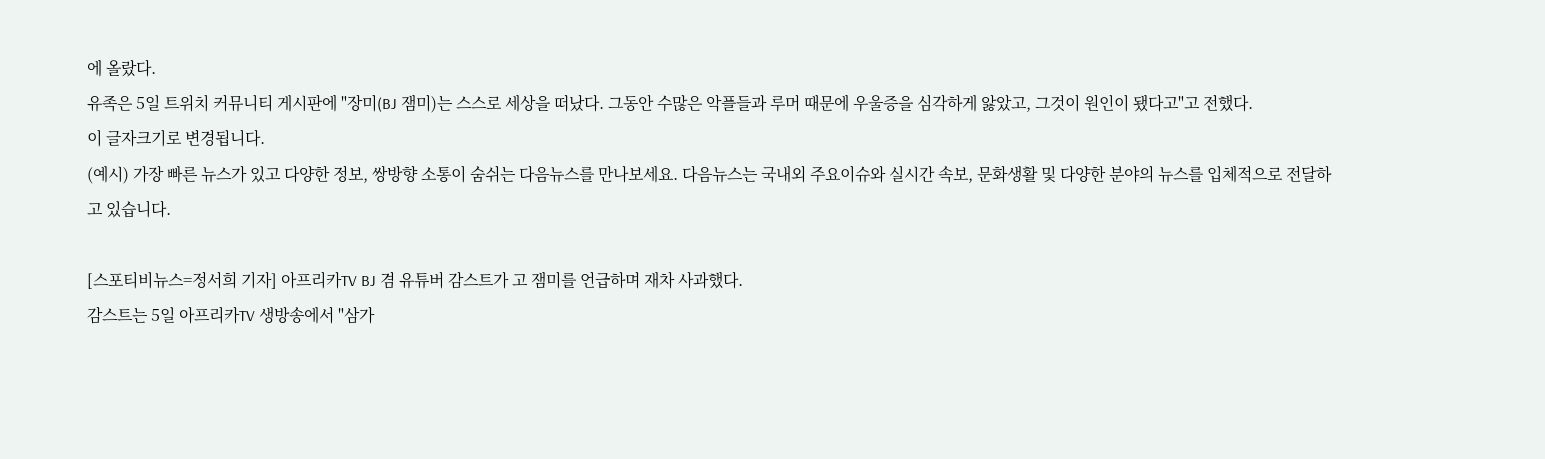에 올랐다.
유족은 5일 트위치 커뮤니티 게시판에 "장미(BJ 잼미)는 스스로 세상을 떠났다. 그동안 수많은 악플들과 루머 때문에 우울증을 심각하게 앓았고, 그것이 원인이 됐다고"고 전했다.
이 글자크기로 변경됩니다.
(예시) 가장 빠른 뉴스가 있고 다양한 정보, 쌍방향 소통이 숨쉬는 다음뉴스를 만나보세요. 다음뉴스는 국내외 주요이슈와 실시간 속보, 문화생활 및 다양한 분야의 뉴스를 입체적으로 전달하고 있습니다.

[스포티비뉴스=정서희 기자] 아프리카TV BJ 겸 유튜버 감스트가 고 잼미를 언급하며 재차 사과했다.
감스트는 5일 아프리카TV 생방송에서 "삼가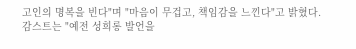고인의 명복을 빈다"며 "마음이 무겁고, 책임감을 느낀다"고 밝혔다.
감스트는 "예전 성희롱 발언을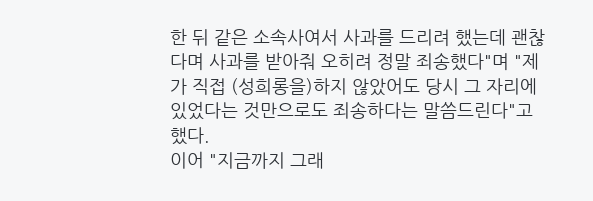한 뒤 같은 소속사여서 사과를 드리려 했는데 괜찮다며 사과를 받아줘 오히려 정말 죄송했다"며 "제가 직접 (성희롱을)하지 않았어도 당시 그 자리에 있었다는 것만으로도 죄송하다는 말씀드린다"고 했다.
이어 "지금까지 그래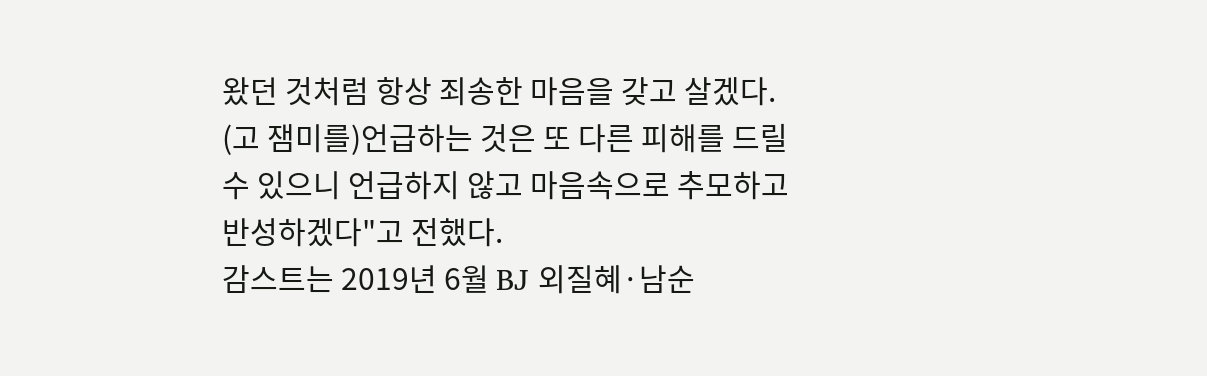왔던 것처럼 항상 죄송한 마음을 갖고 살겠다. (고 잼미를)언급하는 것은 또 다른 피해를 드릴 수 있으니 언급하지 않고 마음속으로 추모하고 반성하겠다"고 전했다.
감스트는 2019년 6월 BJ 외질혜·남순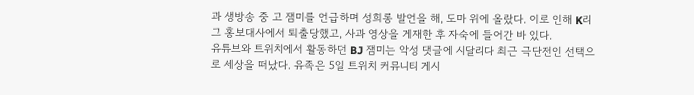과 생방송 중 고 잼미를 언급하며 성희롱 발언을 해, 도마 위에 올랐다. 이로 인해 K리그 홍보대사에서 퇴출당했고, 사과 영상을 게재한 후 자숙에 들어간 바 있다.
유튜브와 트위치에서 활동하던 BJ 잼미는 악성 댓글에 시달리다 최근 극단전인 선택으로 세상을 떠났다. 유족은 5일 트위치 커뮤니티 게시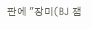판에 "장미(BJ 잼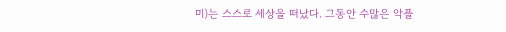미)는 스스로 세상을 떠났다. 그동안 수많은 악플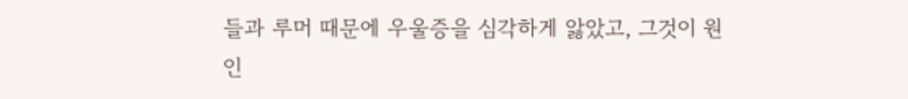들과 루머 때문에 우울증을 심각하게 앓았고, 그것이 원인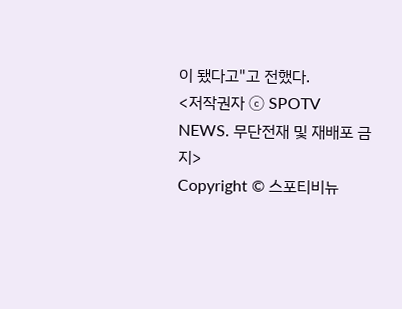이 됐다고"고 전했다.
<저작권자 ⓒ SPOTV NEWS. 무단전재 및 재배포 금지>
Copyright © 스포티비뉴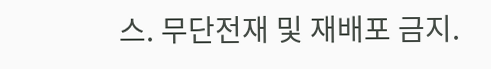스. 무단전재 및 재배포 금지.